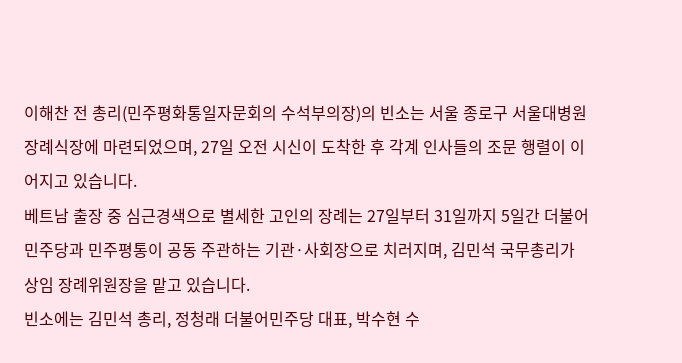이해찬 전 총리(민주평화통일자문회의 수석부의장)의 빈소는 서울 종로구 서울대병원 장례식장에 마련되었으며, 27일 오전 시신이 도착한 후 각계 인사들의 조문 행렬이 이어지고 있습니다.
베트남 출장 중 심근경색으로 별세한 고인의 장례는 27일부터 31일까지 5일간 더불어민주당과 민주평통이 공동 주관하는 기관·사회장으로 치러지며, 김민석 국무총리가 상임 장례위원장을 맡고 있습니다.
빈소에는 김민석 총리, 정청래 더불어민주당 대표, 박수현 수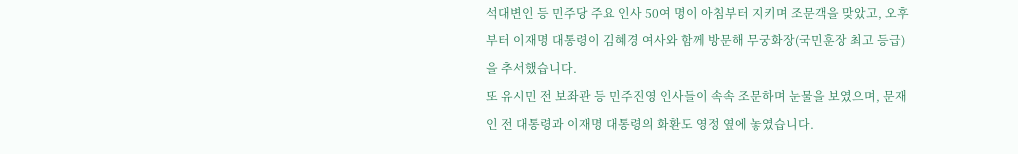석대변인 등 민주당 주요 인사 50여 명이 아침부터 지키며 조문객을 맞았고, 오후부터 이재명 대통령이 김혜경 여사와 함께 방문해 무궁화장(국민훈장 최고 등급)을 추서했습니다.
또 유시민 전 보좌관 등 민주진영 인사들이 속속 조문하며 눈물을 보였으며, 문재인 전 대통령과 이재명 대통령의 화환도 영정 옆에 놓였습니다.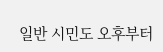일반 시민도 오후부터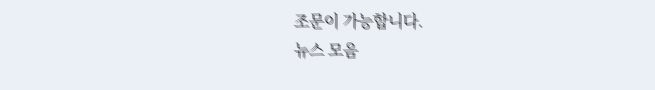조문이 가능합니다.
뉴스 모음